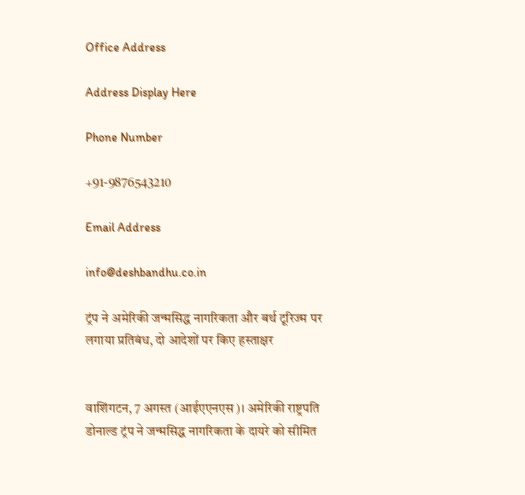Office Address

Address Display Here

Phone Number

+91-9876543210

Email Address

info@deshbandhu.co.in

ट्रंप ने अमेरिकी जन्मसिद्ध नागरिकता और बर्थ टूरिज्म पर लगाया प्रतिबंध, दो आदेशों पर किए हस्ताक्षर


वाशिंगटन, 7 अगस्त (आईएएनएस)। अमेरिकी राष्ट्रपति डोनाल्ड ट्रंप ने जन्मसिद्ध नागरिकता के दायरे को सीमित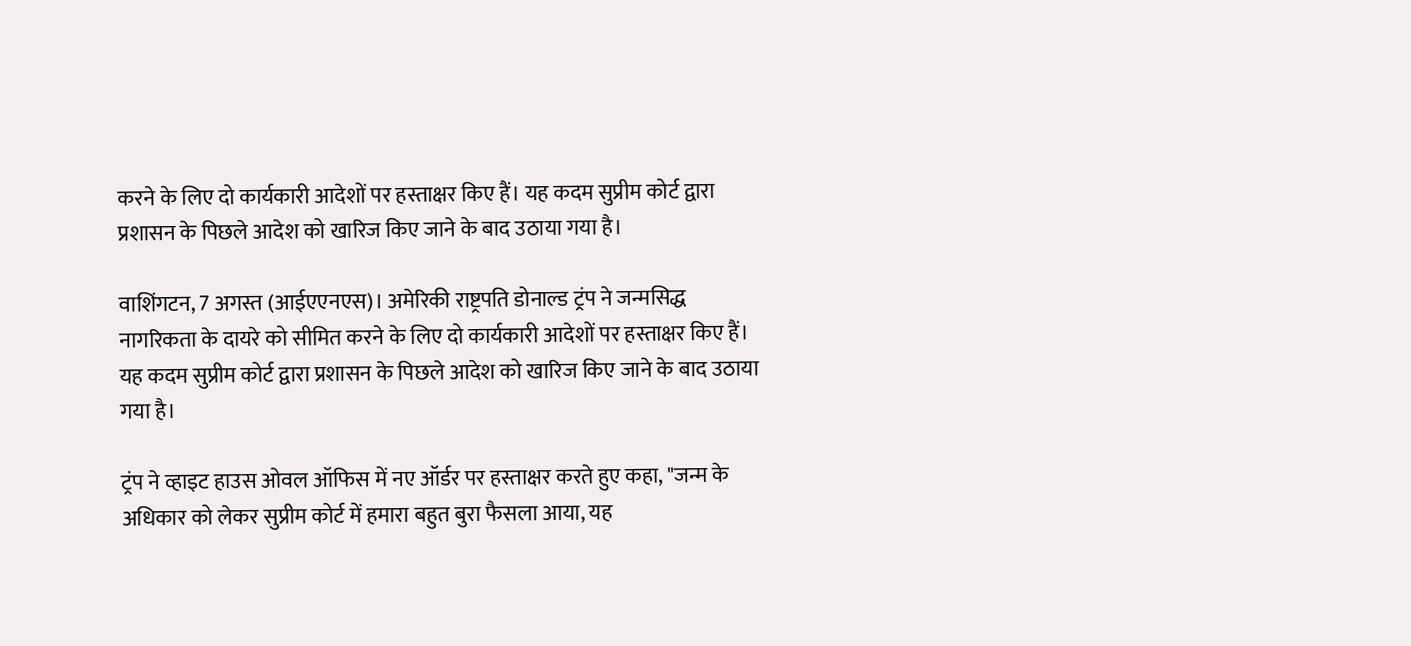करने के लिए दो कार्यकारी आदेशों पर हस्ताक्षर किए हैं। यह कदम सुप्रीम कोर्ट द्वारा प्रशासन के पिछले आदेश को खारिज किए जाने के बाद उठाया गया है।

वाशिंगटन, 7 अगस्त (आईएएनएस)। अमेरिकी राष्ट्रपति डोनाल्ड ट्रंप ने जन्मसिद्ध नागरिकता के दायरे को सीमित करने के लिए दो कार्यकारी आदेशों पर हस्ताक्षर किए हैं। यह कदम सुप्रीम कोर्ट द्वारा प्रशासन के पिछले आदेश को खारिज किए जाने के बाद उठाया गया है।

ट्रंप ने व्हाइट हाउस ओवल ऑफिस में नए ऑर्डर पर हस्ताक्षर करते हुए कहा, "जन्म के अधिकार को लेकर सुप्रीम कोर्ट में हमारा बहुत बुरा फैसला आया, यह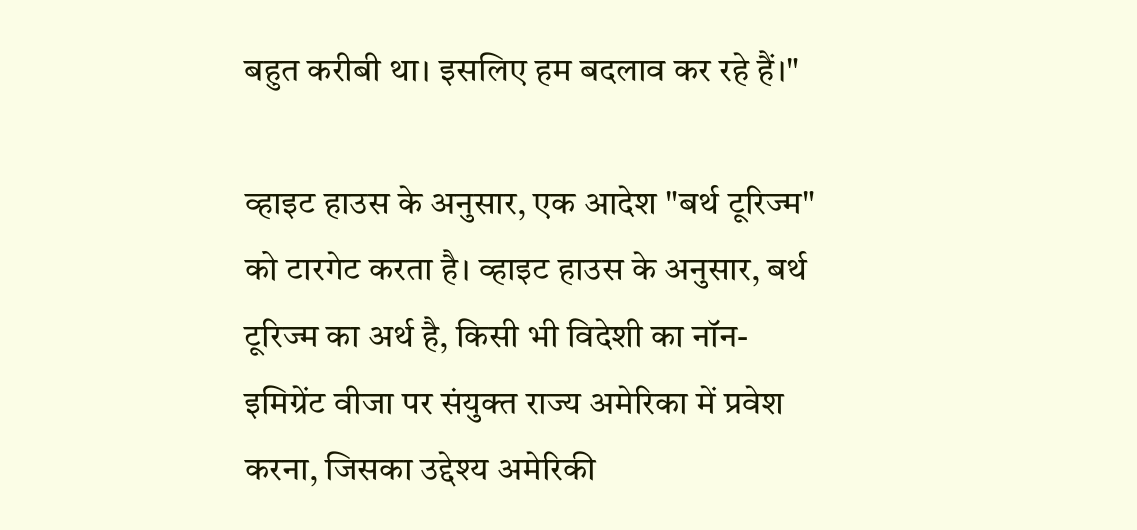बहुत करीबी था। इसलिए हम बदलाव कर रहे हैं।"

व्हाइट हाउस के अनुसार, एक आदेश "बर्थ टूरिज्म" को टारगेट करता है। व्हाइट हाउस के अनुसार, बर्थ टूरिज्म का अर्थ है, किसी भी विदेशी का नॉन-इमिग्रेंट वीजा पर संयुक्त राज्य अमेरिका में प्रवेश करना, जिसका उद्देश्य अमेरिकी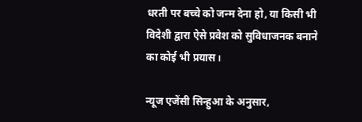धरती पर बच्चे को जन्म देना हो, या किसी भी विदेशी द्वारा ऐसे प्रवेश को सुविधाजनक बनाने का कोई भी प्रयास।

न्यूज एजेंसी सिन्हुआ के अनुसार,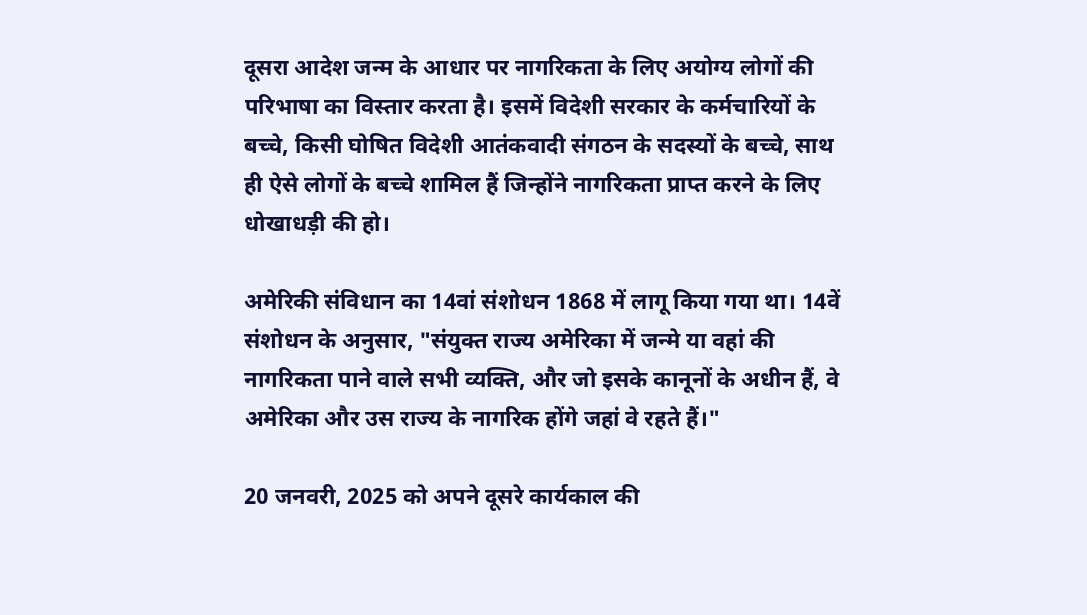दूसरा आदेश जन्म के आधार पर नागरिकता के लिए अयोग्य लोगों की परिभाषा का विस्तार करता है। इसमें विदेशी सरकार के कर्मचारियों के बच्चे, किसी घोषित विदेशी आतंकवादी संगठन के सदस्यों के बच्चे, साथ ही ऐसे लोगों के बच्चे शामिल हैं जिन्होंने नागरिकता प्राप्त करने के लिए धोखाधड़ी की हो।

अमेरिकी संविधान का 14वां संशोधन 1868 में लागू किया गया था। 14वें संशोधन के अनुसार, "संयुक्त राज्य अमेरिका में जन्मे या वहां की नागरिकता पाने वाले सभी व्यक्ति, और जो इसके कानूनों के अधीन हैं, वे अमेरिका और उस राज्य के नागरिक होंगे जहां वे रहते हैं।"

20 जनवरी, 2025 को अपने दूसरे कार्यकाल की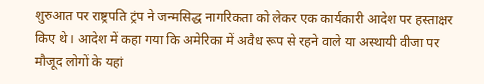शुरुआत पर राष्ट्रपति ट्रंप ने जन्मसिद्ध नागरिकता को लेकर एक कार्यकारी आदेश पर हस्ताक्षर किए थे। आदेश में कहा गया कि अमेरिका में अवैध रूप से रहने वाले या अस्थायी वीजा पर मौजूद लोगों के यहां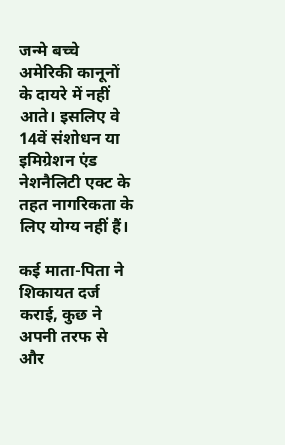जन्मे बच्चे अमेरिकी कानूनों के दायरे में नहीं आते। इसलिए वे 14वें संशोधन या इमिग्रेशन एंड नेशनैलिटी एक्ट के तहत नागरिकता के लिए योग्य नहीं हैं।

कई माता-पिता ने शिकायत दर्ज कराई, कुछ ने अपनी तरफ से और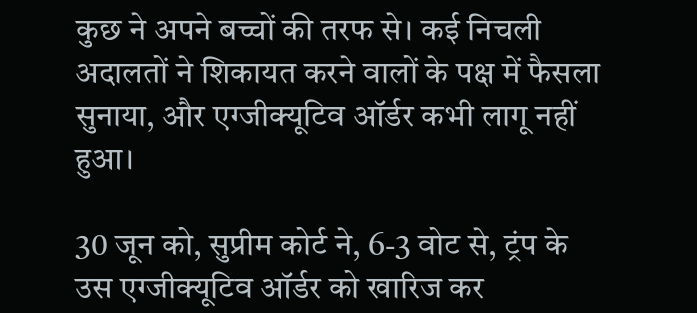कुछ ने अपने बच्चों की तरफ से। कई निचली अदालतों ने शिकायत करने वालों के पक्ष में फैसला सुनाया, और एग्जीक्यूटिव ऑर्डर कभी लागू नहीं हुआ।

30 जून को, सुप्रीम कोर्ट ने, 6-3 वोट से, ट्रंप के उस एग्जीक्यूटिव ऑर्डर को खारिज कर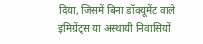दिया, जिसमें बिना डॉक्यूमेंट वाले इमिग्रेंट्स या अस्थायी निवासियों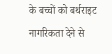के बच्चों को बर्थराइट नागरिकता देने से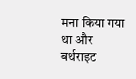मना किया गया था और बर्थराइट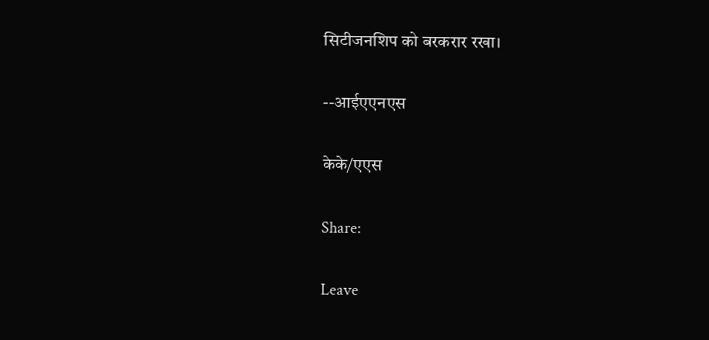सिटीजनशिप को बरकरार रखा।

--आईएएनएस

केके/एएस

Share:

Leave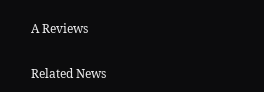A Reviews

Related News